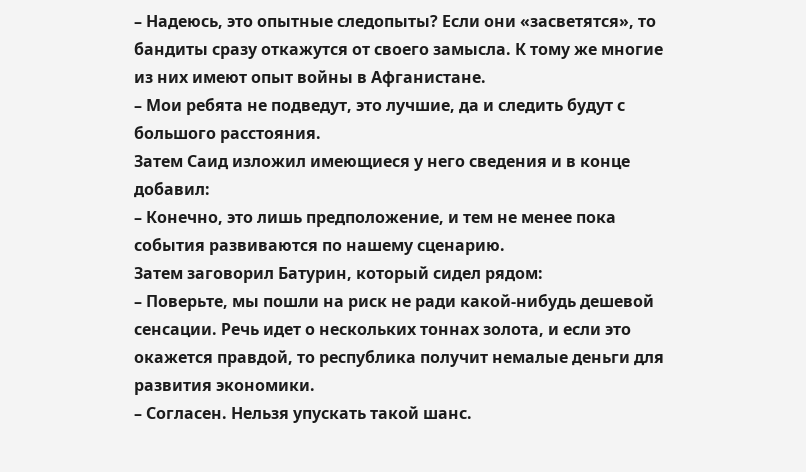– Надеюсь, это опытные следопыты? Если они «засветятся», то бандиты сразу откажутся от своего замысла. К тому же многие из них имеют опыт войны в Афганистане.
– Мои ребята не подведут, это лучшие, да и следить будут с большого расстояния.
Затем Саид изложил имеющиеся у него сведения и в конце добавил:
– Конечно, это лишь предположение, и тем не менее пока события развиваются по нашему сценарию.
Затем заговорил Батурин, который сидел рядом:
– Поверьте, мы пошли на риск не ради какой-нибудь дешевой сенсации. Речь идет о нескольких тоннах золота, и если это окажется правдой, то республика получит немалые деньги для развития экономики.
– Согласен. Нельзя упускать такой шанс.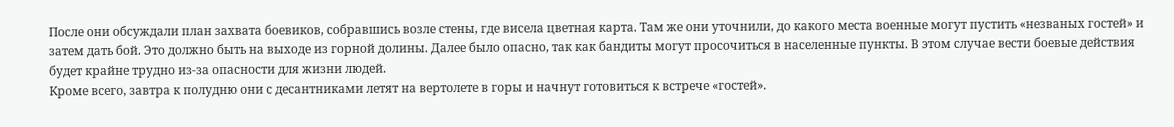После они обсуждали план захвата боевиков, собравшись возле стены, где висела цветная карта. Там же они уточнили, до какого места военные могут пустить «незваных гостей» и затем дать бой. Это должно быть на выходе из горной долины. Далее было опасно, так как бандиты могут просочиться в населенные пункты. В этом случае вести боевые действия будет крайне трудно из-за опасности для жизни людей.
Кроме всего, завтра к полудню они с десантниками летят на вертолете в горы и начнут готовиться к встрече «гостей».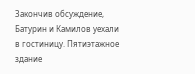Закончив обсуждение, Батурин и Камилов уехали в гостиницу. Пятиэтажное здание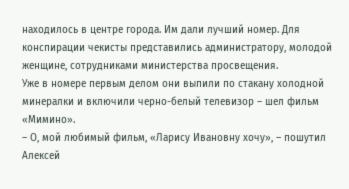находилось в центре города. Им дали лучший номер. Для конспирации чекисты представились администратору, молодой женщине, сотрудниками министерства просвещения.
Уже в номере первым делом они выпили по стакану холодной минералки и включили черно-белый телевизор – шел фильм «Мимино».
– О, мой любимый фильм, «Ларису Ивановну хочу», – пошутил Алексей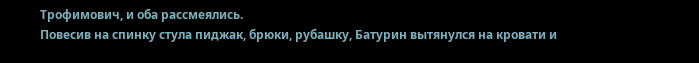Трофимович, и оба рассмеялись.
Повесив на спинку стула пиджак, брюки, рубашку, Батурин вытянулся на кровати и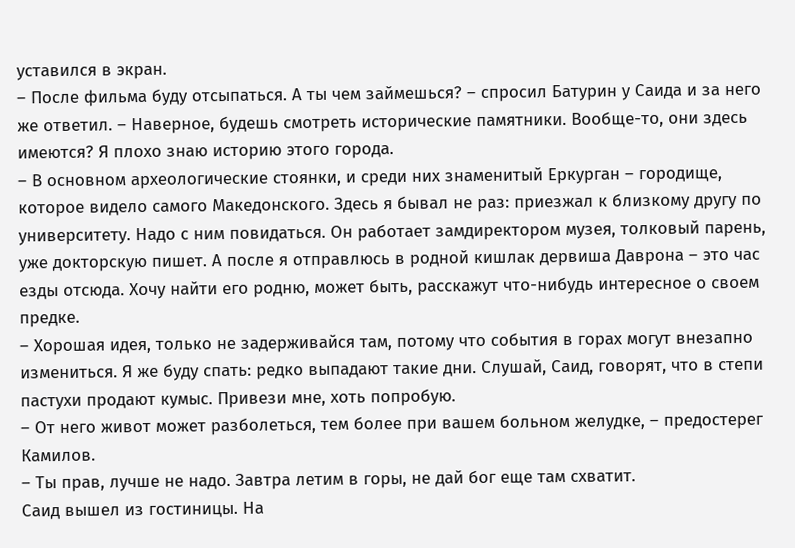уставился в экран.
– После фильма буду отсыпаться. А ты чем займешься? – спросил Батурин у Саида и за него же ответил. – Наверное, будешь смотреть исторические памятники. Вообще-то, они здесь имеются? Я плохо знаю историю этого города.
– В основном археологические стоянки, и среди них знаменитый Еркурган – городище, которое видело самого Македонского. Здесь я бывал не раз: приезжал к близкому другу по университету. Надо с ним повидаться. Он работает замдиректором музея, толковый парень, уже докторскую пишет. А после я отправлюсь в родной кишлак дервиша Даврона – это час езды отсюда. Хочу найти его родню, может быть, расскажут что-нибудь интересное о своем предке.
– Хорошая идея, только не задерживайся там, потому что события в горах могут внезапно измениться. Я же буду спать: редко выпадают такие дни. Слушай, Саид, говорят, что в степи пастухи продают кумыс. Привези мне, хоть попробую.
– От него живот может разболеться, тем более при вашем больном желудке, – предостерег Камилов.
– Ты прав, лучше не надо. Завтра летим в горы, не дай бог еще там схватит.
Саид вышел из гостиницы. На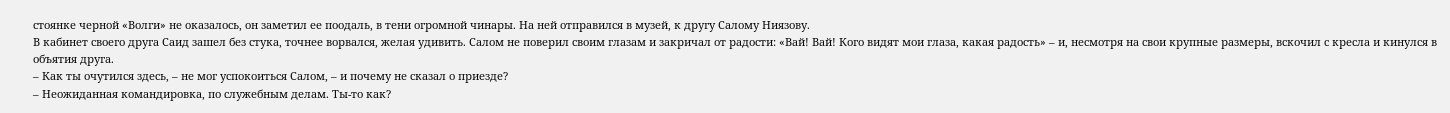стоянке черной «Волги» не оказалось, он заметил ее поодаль, в тени огромной чинары. На ней отправился в музей, к другу Салому Ниязову.
В кабинет своего друга Саид зашел без стука, точнее ворвался, желая удивить. Салом не поверил своим глазам и закричал от радости: «Вай! Вай! Кого видят мои глаза, какая радость» – и, несмотря на свои крупные размеры, вскочил с кресла и кинулся в объятия друга.
– Как ты очутился здесь, – не мог успокоиться Салом, – и почему не сказал о приезде?
– Неожиданная командировка, по служебным делам. Ты-то как?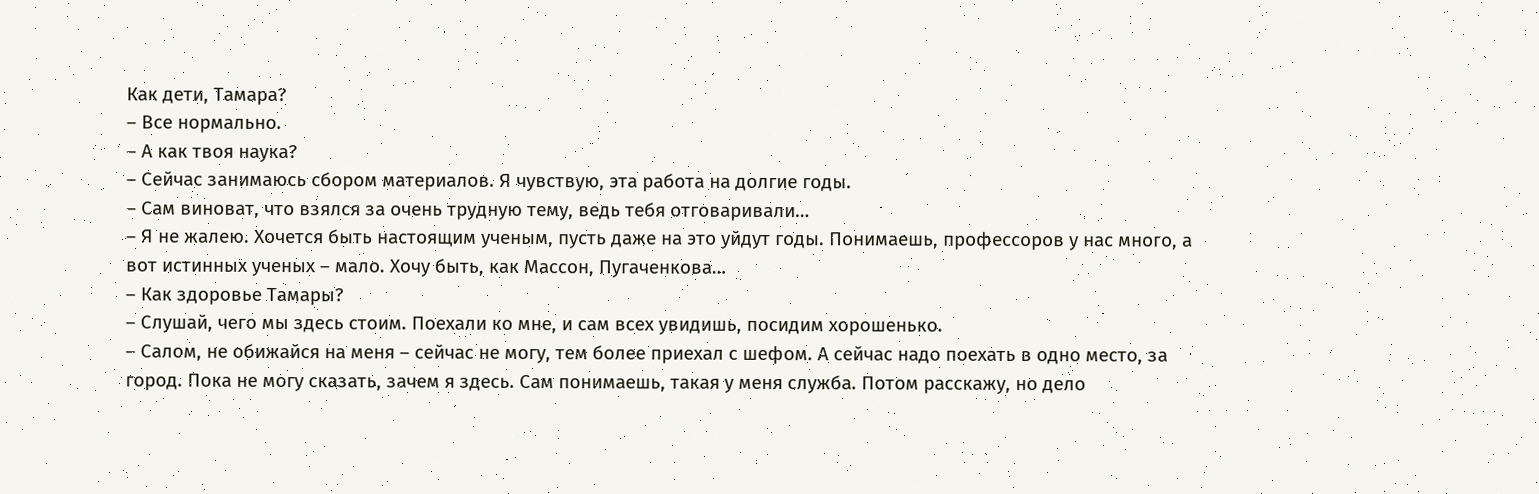Как дети, Тамара?
– Все нормально.
– А как твоя наука?
– Сейчас занимаюсь сбором материалов. Я чувствую, эта работа на долгие годы.
– Сам виноват, что взялся за очень трудную тему, ведь тебя отговаривали…
– Я не жалею. Хочется быть настоящим ученым, пусть даже на это уйдут годы. Понимаешь, профессоров у нас много, а вот истинных ученых – мало. Хочу быть, как Массон, Пугаченкова…
– Как здоровье Тамары?
– Слушай, чего мы здесь стоим. Поехали ко мне, и сам всех увидишь, посидим хорошенько.
– Салом, не обижайся на меня – сейчас не могу, тем более приехал с шефом. А сейчас надо поехать в одно место, за город. Пока не могу сказать, зачем я здесь. Сам понимаешь, такая у меня служба. Потом расскажу, но дело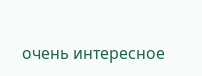очень интересное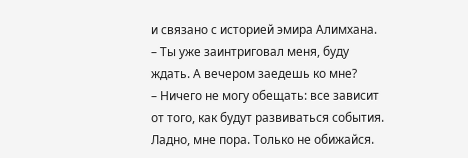и связано с историей эмира Алимхана.
– Ты уже заинтриговал меня, буду ждать. А вечером заедешь ко мне?
– Ничего не могу обещать: все зависит от того, как будут развиваться события. Ладно, мне пора. Только не обижайся.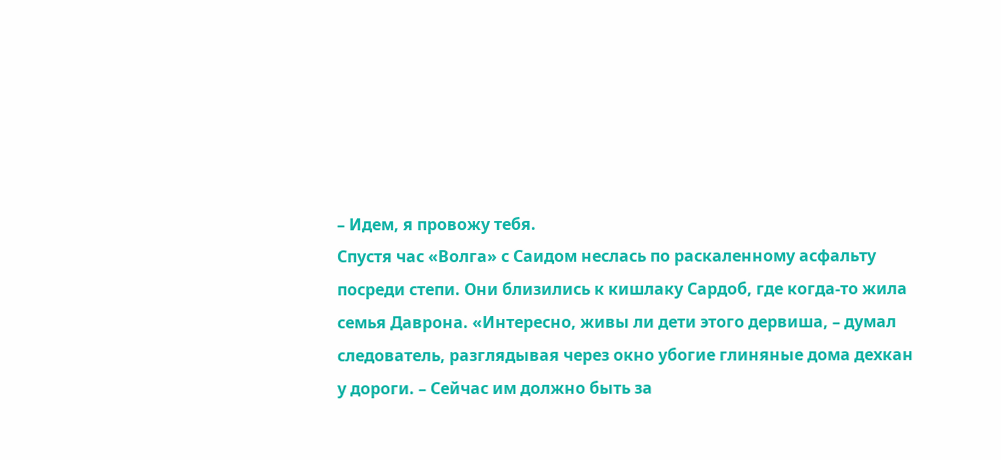– Идем, я провожу тебя.
Спустя час «Волга» с Саидом неслась по раскаленному асфальту посреди степи. Они близились к кишлаку Сардоб, где когда-то жила семья Даврона. «Интересно, живы ли дети этого дервиша, – думал следователь, разглядывая через окно убогие глиняные дома дехкан у дороги. – Сейчас им должно быть за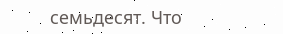семьдесят. Что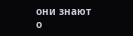они знают о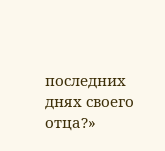последних днях своего отца?»